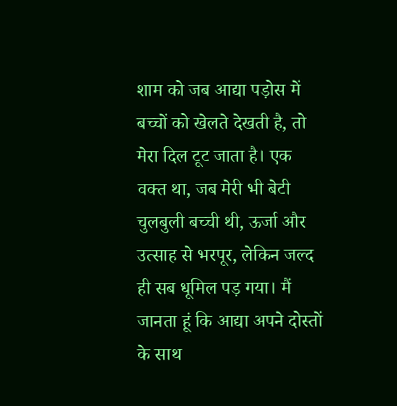शाम को जब आद्या पड़ोस में बच्चों को खेलते देखती है, तो मेरा दिल टूट जाता है। एक वक्त था, जब मेरी भी बेटी चुलबुली बच्ची थी, ऊर्जा और उत्साह से भरपूर, लेकिन जल्द ही सब धूमिल पड़ गया। मैं जानता हूं कि आद्या अपने दोस्तों के साथ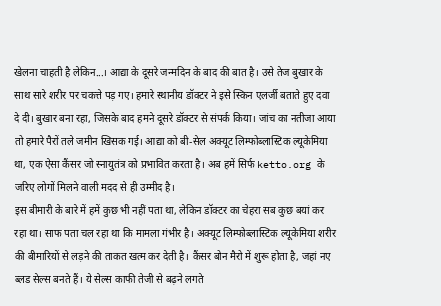खेलना चाहती है लेकिन...। आद्या के दूसरे जन्मदिन के बाद की बात है। उसे तेज बुखार के साथ सारे शरीर पर चकत्ते पड़ गए। हमारे स्थानीय डॉक्टर ने इसे स्किन एलर्जी बताते हुए दवा दे दी। बुखार बना रहा, जिसके बाद हमने दूसरे डॉक्टर से संपर्क किया। जांच का नतीजा आया तो हमारे पैरों तले जमीन खिसक गई। आद्या को बी-सेल अक्यूट लिम्फोब्लास्टिक ल्यूकेमिया था, एक ऐसा कैंसर जो स्नायुतंत्र को प्रभावित करता है। अब हमें सिर्फ ketto.org के जरिए लोगों मिलने वाली मदद से ही उम्मीद है।
इस बीमारी के बारे में हमें कुछ भी नहीं पता था, लेकिन डॉक्टर का चेहरा सब कुछ बयां कर रहा था। साफ पता चल रहा था कि मामला गंभीर है। अक्यूट लिम्फोब्लास्टिक ल्यूकेमिया शरीर की बीमारियों से लड़ने की ताकत खत्म कर देती है। कैंसर बोन मैरो में शुरू होता है, जहां नए ब्लड सेल्स बनते हैं। ये सेल्स काफी तेजी से बढ़ने लगते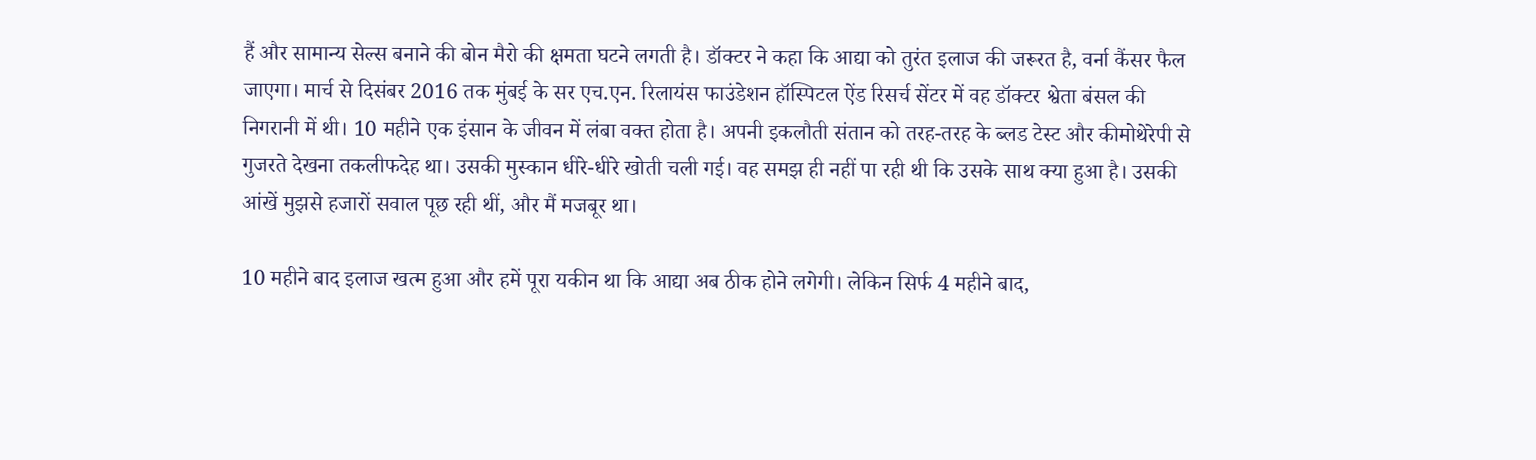हैं और सामान्य सेल्स बनाने की बोन मैरो की क्षमता घटने लगती है। डॉक्टर ने कहा कि आद्या को तुरंत इलाज की जरूरत है, वर्ना कैंसर फैल जाएगा। मार्च से दिसंबर 2016 तक मुंबई के सर एच.एन. रिलायंस फाउंडेशन हॉस्पिटल ऐंड रिसर्च सेंटर में वह डॉक्टर श्वेता बंसल की निगरानी में थी। 10 महीने एक इंसान के जीवन में लंबा वक्त होता है। अपनी इकलौती संतान को तरह-तरह के ब्लड टेस्ट और कीमोथेरेपी से गुजरते देखना तकलीफदेह था। उसकी मुस्कान धीरे-धीरे खोती चली गई। वह समझ ही नहीं पा रही थी कि उसके साथ क्या हुआ है। उसकी आंखें मुझसे हजारों सवाल पूछ रही थीं, और मैं मजबूर था।

10 महीने बाद इलाज खत्म हुआ और हमें पूरा यकीन था कि आद्या अब ठीक होने लगेगी। लेकिन सिर्फ 4 महीने बाद,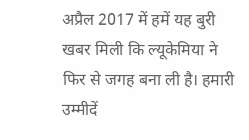अप्रैल 2017 में हमें यह बुरी खबर मिली कि ल्यूकेमिया ने फिर से जगह बना ली है। हमारी उम्मीदें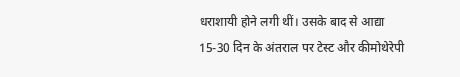धराशायी होने लगी थीं। उसके बाद से आद्या 15-30 दिन के अंतराल पर टेस्ट और कीमोथेरेपी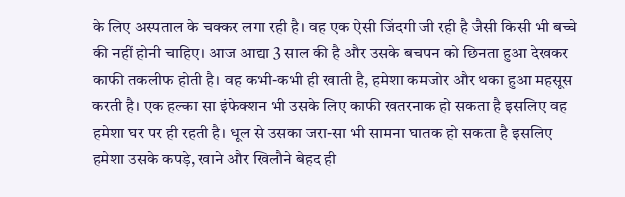के लिए अस्पताल के चक्कर लगा रही है। वह एक ऐसी जिंदगी जी रही है जैसी किसी भी बच्चे की नहीं होनी चाहिए। आज आद्या 3 साल की है और उसके बचपन को छिनता हुआ देखकर काफी तकलीफ होती है। वह कभी-कभी ही खाती है, हमेशा कमजोर और थका हुआ महसूस करती है। एक हल्का सा इंफेक्शन भी उसके लिए काफी खतरनाक हो सकता है इसलिए वह हमेशा घर पर ही रहती है। धूल से उसका जरा-सा भी सामना घातक हो सकता है इसलिए हमेशा उसके कपड़े, खाने और खिलौने बेहद ही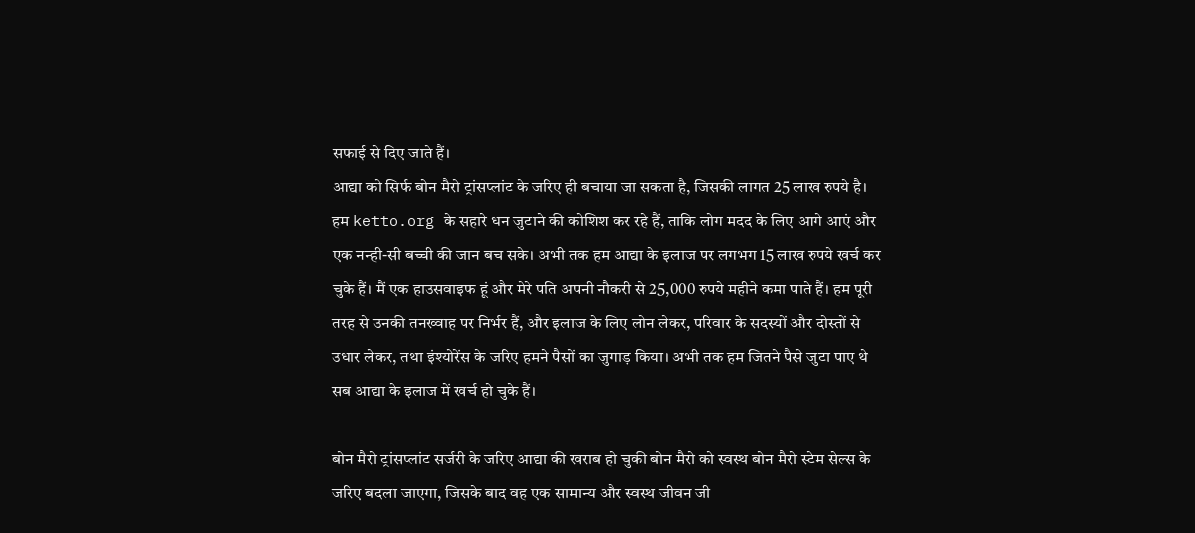सफाई से दिए जाते हैं।
आद्या को सिर्फ बोन मैरो ट्रांसप्लांट के जरिए ही बचाया जा सकता है, जिसकी लागत 25 लाख रुपये है। हम ketto.org के सहारे धन जुटाने की कोशिश कर रहे हैं, ताकि लोग मदद के लिए आगे आएं और एक नन्ही-सी बच्ची की जान बच सके। अभी तक हम आद्या के इलाज पर लगभग 15 लाख रुपये खर्च कर चुके हैं। मैं एक हाउसवाइफ हूं और मेरे पति अपनी नौकरी से 25,000 रुपये महीने कमा पाते हैं। हम पूरी तरह से उनकी तनख्वाह पर निर्भर हैं, और इलाज के लिए लोन लेकर, परिवार के सदस्यों और दोस्तों से उधार लेकर, तथा इंश्योरेंस के जरिए हमने पैसों का जुगाड़ किया। अभी तक हम जितने पैसे जुटा पाए थे सब आद्या के इलाज में खर्च हो चुके हैं।

बोन मैरो ट्रांसप्लांट सर्जरी के जरिए आद्या की खराब हो चुकी बोन मैरो को स्वस्थ बोन मैरो स्टेम सेल्स के जरिए बदला जाएगा, जिसके बाद वह एक सामान्य और स्वस्थ जीवन जी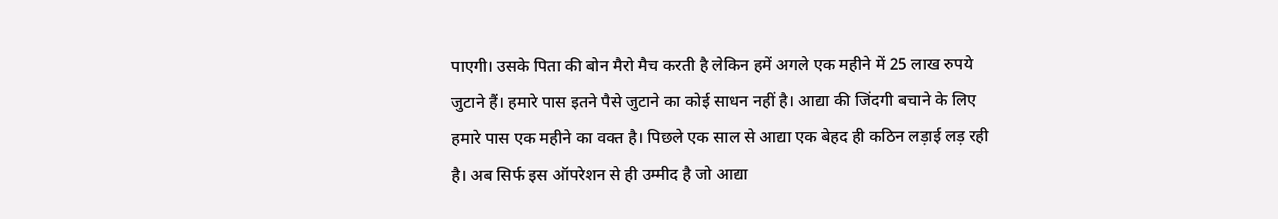पाएगी। उसके पिता की बोन मैरो मैच करती है लेकिन हमें अगले एक महीने में 25 लाख रुपये जुटाने हैं। हमारे पास इतने पैसे जुटाने का कोई साधन नहीं है। आद्या की जिंदगी बचाने के लिए हमारे पास एक महीने का वक्त है। पिछले एक साल से आद्या एक बेहद ही कठिन लड़ाई लड़ रही है। अब सिर्फ इस ऑपरेशन से ही उम्मीद है जो आद्या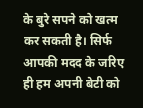के बुरे सपने को खत्म कर सकती है। सिर्फ आपकी मदद के जरिए ही हम अपनी बेटी को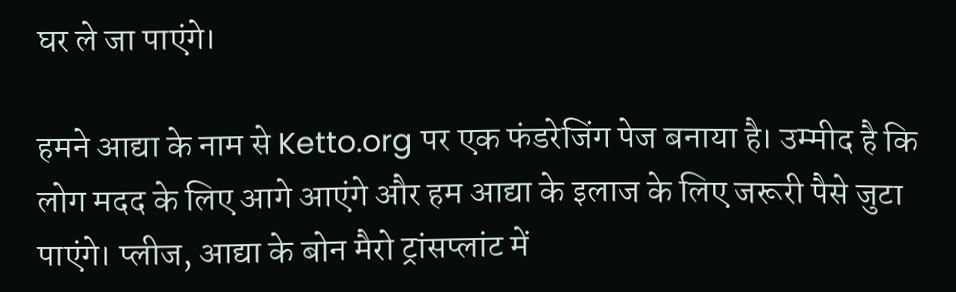घर ले जा पाएंगे।

हमने आद्या के नाम से Ketto.org पर एक फंडरेजिंग पेज बनाया है। उम्मीद है कि लोग मदद के लिए आगे आएंगे और हम आद्या के इलाज के लिए जरूरी पैसे जुटा पाएंगे। प्लीज, आद्या के बोन मैरो ट्रांसप्लांट में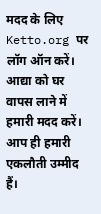मदद के लिए Ketto.org पर लॉग ऑन करें। आद्या को घर वापस लाने में हमारी मदद करें। आप ही हमारी एकलौती उम्मीद हैं।